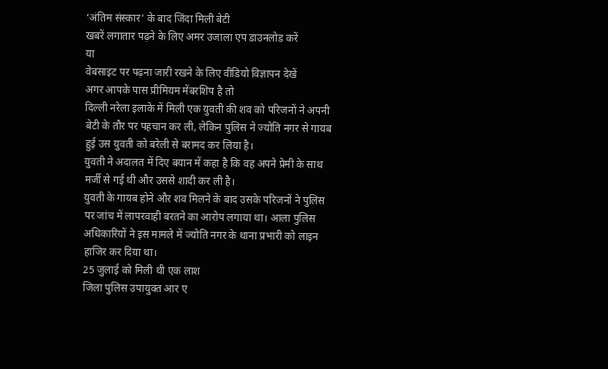‘अंतिम संस्कार’ के बाद जिंदा मिली बेटी
खबरें लगातार पढ़ने के लिए अमर उजाला एप डाउनलोड करें
या
वेबसाइट पर पढ़ना जारी रखने के लिए वीडियो विज्ञापन देखें
अगर आपके पास प्रीमियम मेंबरशिप है तो
दिल्ली नरेला इलाके में मिली एक युवती की शव को परिजनों ने अपनी बेटी के तौर पर पहचान कर ली, लेकिन पुलिस ने ज्योति नगर से गायब हुई उस युवती को बरेली से बरामद कर लिया है।
युवती ने अदालत में दिए बयान में कहा है कि वह अपने प्रेमी के साथ मर्जी से गई थी और उससे शादी कर ली है।
युवती के गायब होने और शव मिलने के बाद उसके परिजनों ने पुलिस पर जांच में लापरवाही बरतने का आरोप लगाया था। आला पुलिस अधिकारियों ने इस मामले में ज्योति नगर के थाना प्रभारी को लाइन हाजिर कर दिया था।
25 जुलाई को मिली थी एक लाश
जिला पुलिस उपायुक्त आर ए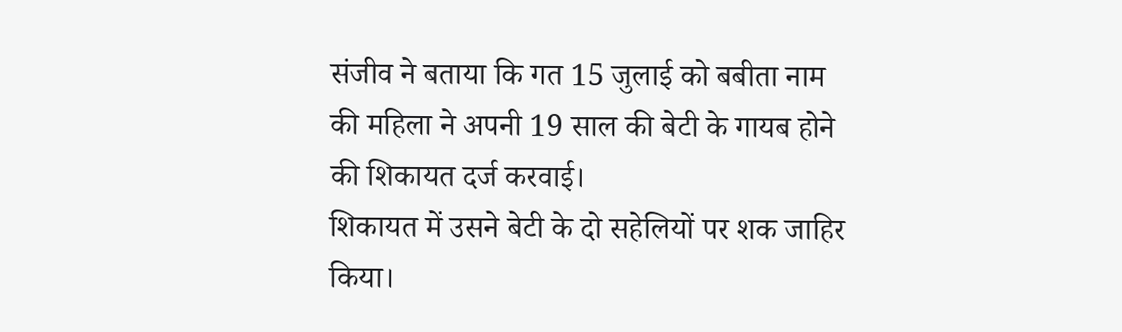संजीव ने बताया कि गत 15 जुलाई को बबीता नाम की महिला ने अपनी 19 साल की बेटी के गायब होने की शिकायत दर्ज करवाई।
शिकायत में उसने बेटी के दो सहेलियों पर शक जाहिर किया।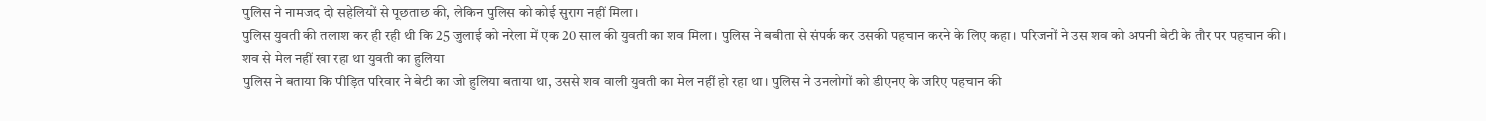पुलिस ने नामजद दो सहेलियों से पूछताछ की, लेकिन पुलिस को कोई सुराग नहीं मिला।
पुलिस युवती की तलाश कर ही रही थी कि 25 जुलाई को नरेला में एक 20 साल की युवती का शव मिला। पुलिस ने बबीता से संपर्क कर उसकी पहचान करने के लिए कहा। परिजनों ने उस शव को अपनी बेटी के तौर पर पहचान की।
शव से मेल नहीं खा रहा था युवती का हुलिया
पुलिस ने बताया कि पीड़ित परिवार ने बेटी का जो हुलिया बताया था, उससे शव वाली युवती का मेल नहीं हो रहा था। पुलिस ने उनलोगों को डीएनए के जरिए पहचान की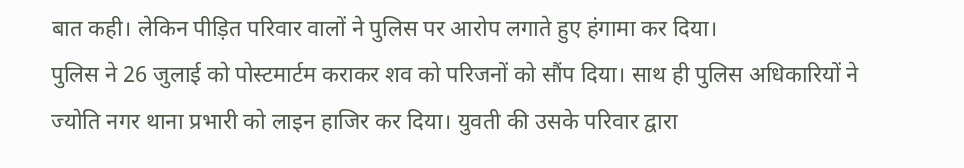बात कही। लेकिन पीड़ित परिवार वालों ने पुलिस पर आरोप लगाते हुए हंगामा कर दिया।
पुलिस ने 26 जुलाई को पोस्टमार्टम कराकर शव को परिजनों को सौंप दिया। साथ ही पुलिस अधिकारियों ने ज्योति नगर थाना प्रभारी को लाइन हाजिर कर दिया। युवती की उसके परिवार द्वारा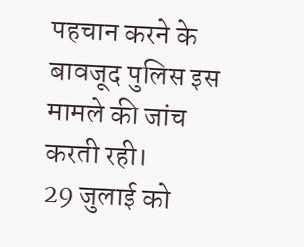पहचान करने के बावजूद पुलिस इस मामले की जांच करती रही।
29 जुलाई को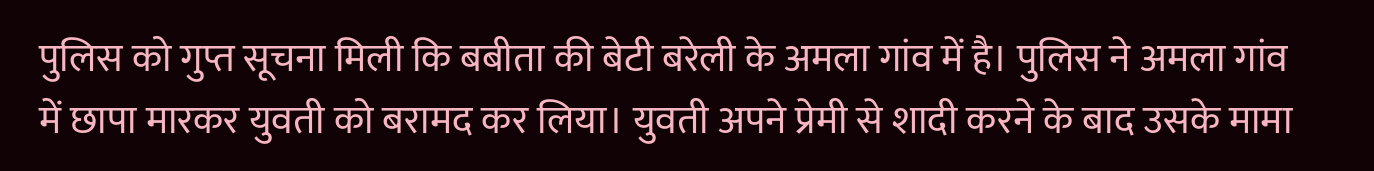पुलिस को गुप्त सूचना मिली कि बबीता की बेटी बरेली के अमला गांव में है। पुलिस ने अमला गांव में छापा मारकर युवती को बरामद कर लिया। युवती अपने प्रेमी से शादी करने के बाद उसके मामा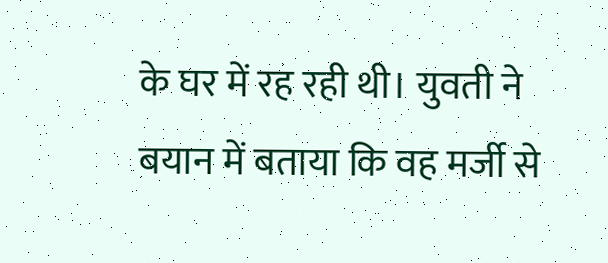के घर में रह रही थी। युवती ने बयान में बताया कि वह मर्जी से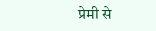प्रेमी से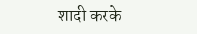शादी करके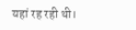यहां रह रही थी।